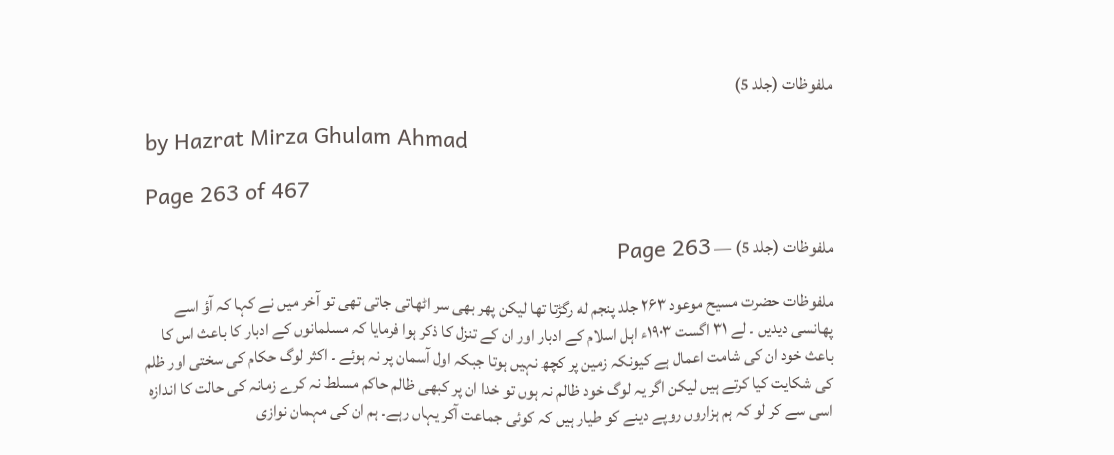ملفوظات (جلد 5)

by Hazrat Mirza Ghulam Ahmad

Page 263 of 467

ملفوظات (جلد 5) — Page 263

ملفوظات حضرت مسیح موعود ۲۶۳ جلد پنجم له رگڑتا تھا لیکن پھر بھی سر اٹھاتی جاتی تھی تو آخر میں نے کہا کہ آؤ اسے پھانسی دیدیں ۔ لے ۳۱ اگست ۱۹۰۳ء اہل اسلام کے ادبار اور ان کے تنزل کا ذکر ہوا فرمایا کہ مسلمانوں کے ادبار کا باعث اس کا باعث خود ان کی شامت اعمال ہے کیونکہ زمین پر کچھ نہیں ہوتا جبکہ اول آسمان پر نہ ہوئے ۔ اکثر لوگ حکام کی سختی اور ظلم کی شکایت کیا کرتے ہیں لیکن اگر یہ لوگ خود ظالم نہ ہوں تو خدا ان پر کبھی ظالم حاکم مسلط نہ کرے زمانہ کی حالت کا اندازہ اسی سے کر لو کہ ہم ہزاروں روپے دینے کو طیار ہیں کہ کوئی جماعت آکر یہاں رہے۔ ہم ان کی مہمان نوازی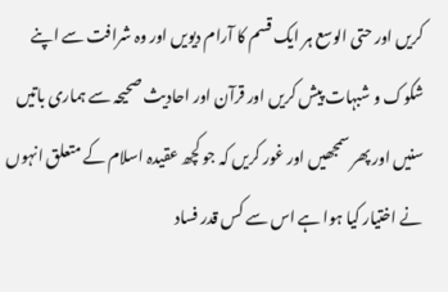کریں اور حتی الوسع ہر ایک قسم کا آرام دیویں اور وہ شرافت سے اپنے شکوک و شبہات پیش کریں اور قرآن اور احادیث صحیحہ سے ہماری باتیں سنیں اور پھر سمجھیں اور غور کریں کہ جو کچھ عقیدہ اسلام کے متعلق انہوں نے اختیار کیا ہوا ہے اس سے کس قدر فساد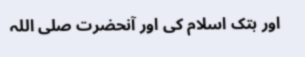اور ہتک اسلام کی اور آنحضرت صلی اللہ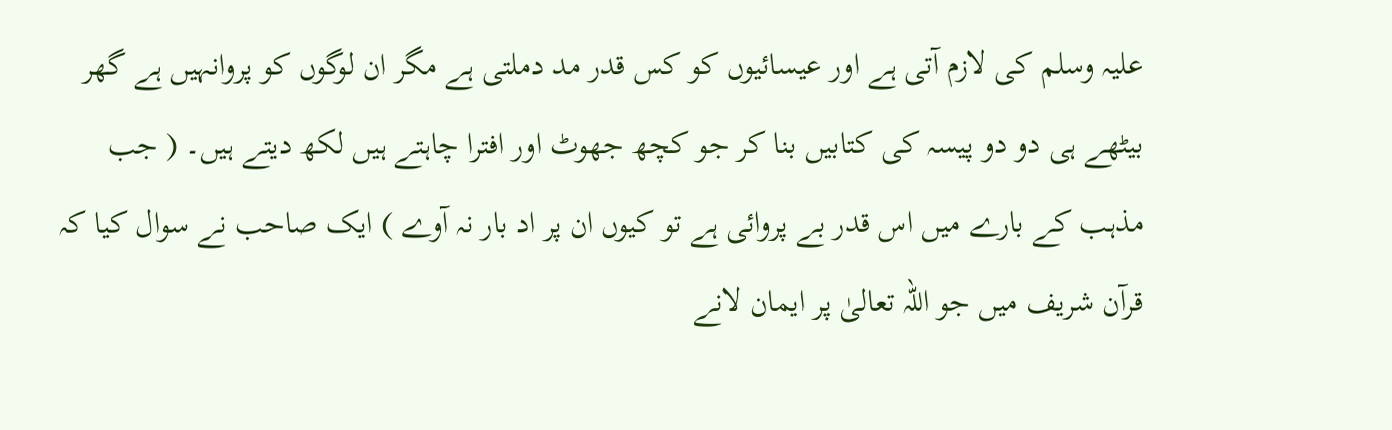علیہ وسلم کی لازم آتی ہے اور عیسائیوں کو کس قدر مد دملتی ہے مگر ان لوگوں کو پروانہیں ہے گھر بیٹھے ہی دو دو پیسہ کی کتابیں بنا کر جو کچھ جھوٹ اور افترا چاہتے ہیں لکھ دیتے ہیں۔ ( جب مذہب کے بارے میں اس قدر بے پروائی ہے تو کیوں ان پر اد بار نہ آوے ) ایک صاحب نے سوال کیا کہ قرآن شریف میں جو اللہ تعالیٰ پر ایمان لانے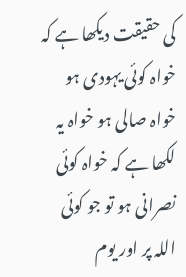کی حقیقت دیکھا ہے کہ خواہ کوئی یہودی ہو خواہ صالی ہو خواہ یہ لکھا ہے کہ خواہ کوئی نصرانی ہو تو جو کوئی اللہ پر اور یوم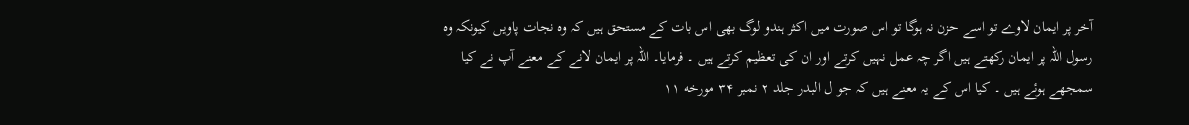آخر پر ایمان لاوے تو اسے حزن نہ ہوگا تو اس صورت میں اکثر ہندو لوگ بھی اس بات کے مستحق ہیں کہ وہ نجات پاویں کیونکہ وہ رسول اللہ پر ایمان رکھتے ہیں اگر چہ عمل نہیں کرتے اور ان کی تعظیم کرتے ہیں ۔ فرمایا۔ اللہ پر ایمان لانے کے معنے آپ نے کیا سمجھے ہوئے ہیں ۔ کیا اس کے یہ معنے ہیں کہ جو ل البدر جلد ۲ نمبر ۳۴ مورخه ۱۱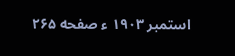استمبر ۱۹۰۳ ء صفحه ۲۶۵